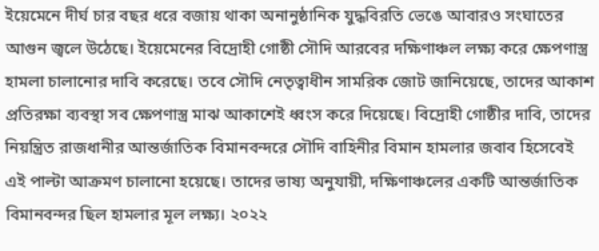ইয়েমেনে দীর্ঘ চার বছর ধরে বজায় থাকা অনানুষ্ঠানিক যুদ্ধবিরতি ভেঙে আবারও সংঘাতের আগুন জ্বলে উঠেছে। ইয়েমেনের বিদ্রোহী গোষ্ঠী সৌদি আরবের দক্ষিণাঞ্চল লক্ষ্য করে ক্ষেপণাস্ত্র হামলা চালানোর দাবি করেছে। তবে সৌদি নেতৃত্বাধীন সামরিক জোট জানিয়েছে, তাদের আকাশ প্রতিরক্ষা ব্যবস্থা সব ক্ষেপণাস্ত্র মাঝ আকাশেই ধ্বংস করে দিয়েছে। বিদ্রোহী গোষ্ঠীর দাবি, তাদের নিয়ন্ত্রিত রাজধানীর আন্তর্জাতিক বিমানবন্দরে সৌদি বাহিনীর বিমান হামলার জবাব হিসেবেই এই পাল্টা আক্রমণ চালানো হয়েছে। তাদের ভাষ্য অনুযায়ী, দক্ষিণাঞ্চলের একটি আন্তর্জাতিক বিমানবন্দর ছিল হামলার মূল লক্ষ্য। ২০২২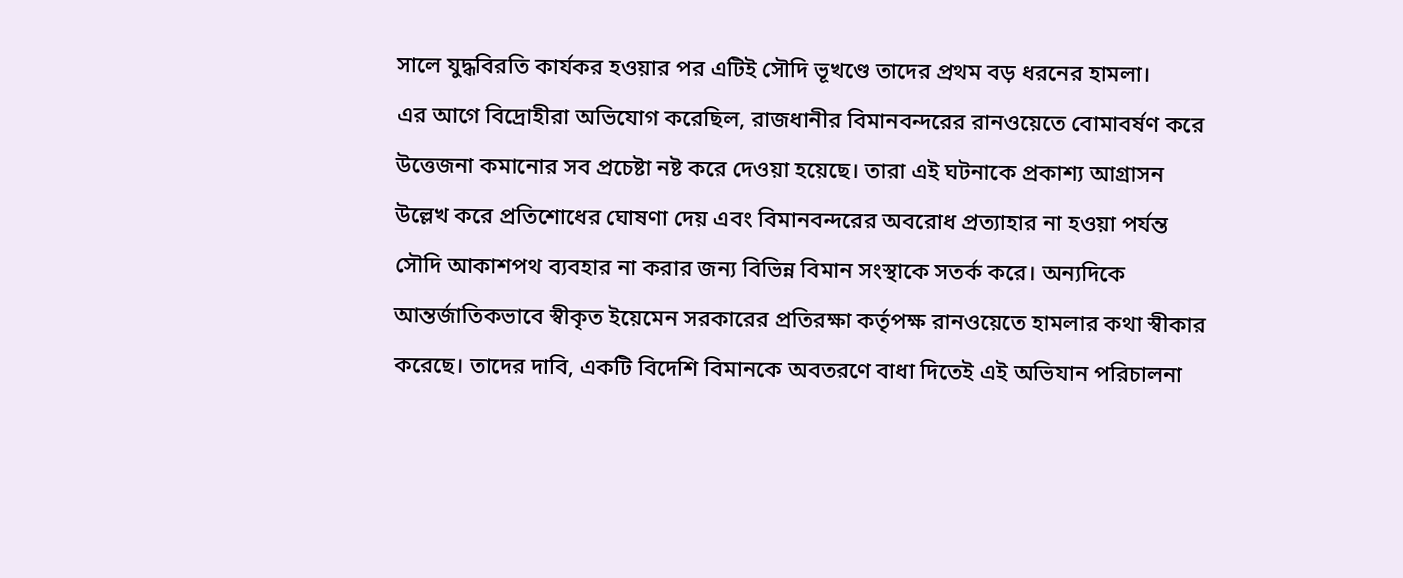সালে যুদ্ধবিরতি কার্যকর হওয়ার পর এটিই সৌদি ভূখণ্ডে তাদের প্রথম বড় ধরনের হামলা।
এর আগে বিদ্রোহীরা অভিযোগ করেছিল, রাজধানীর বিমানবন্দরের রানওয়েতে বোমাবর্ষণ করে উত্তেজনা কমানোর সব প্রচেষ্টা নষ্ট করে দেওয়া হয়েছে। তারা এই ঘটনাকে প্রকাশ্য আগ্রাসন উল্লেখ করে প্রতিশোধের ঘোষণা দেয় এবং বিমানবন্দরের অবরোধ প্রত্যাহার না হওয়া পর্যন্ত সৌদি আকাশপথ ব্যবহার না করার জন্য বিভিন্ন বিমান সংস্থাকে সতর্ক করে। অন্যদিকে আন্তর্জাতিকভাবে স্বীকৃত ইয়েমেন সরকারের প্রতিরক্ষা কর্তৃপক্ষ রানওয়েতে হামলার কথা স্বীকার করেছে। তাদের দাবি, একটি বিদেশি বিমানকে অবতরণে বাধা দিতেই এই অভিযান পরিচালনা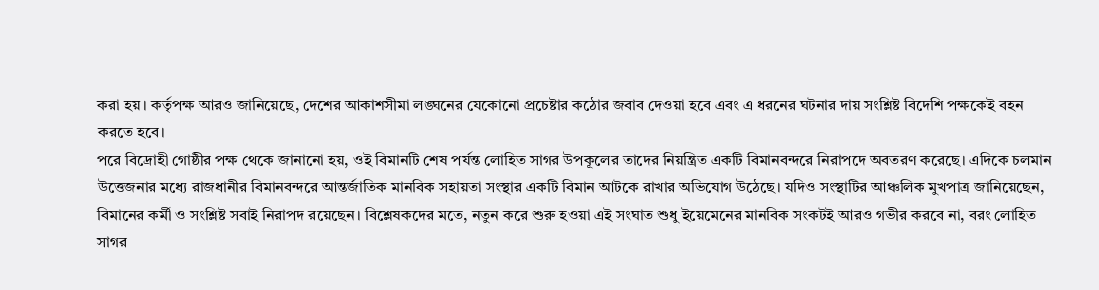করা হয়। কর্তৃপক্ষ আরও জানিয়েছে, দেশের আকাশসীমা লঙ্ঘনের যেকোনো প্রচেষ্টার কঠোর জবাব দেওয়া হবে এবং এ ধরনের ঘটনার দায় সংশ্লিষ্ট বিদেশি পক্ষকেই বহন করতে হবে।
পরে বিদ্রোহী গোষ্ঠীর পক্ষ থেকে জানানো হয়, ওই বিমানটি শেষ পর্যন্ত লোহিত সাগর উপকূলের তাদের নিয়ন্ত্রিত একটি বিমানবন্দরে নিরাপদে অবতরণ করেছে। এদিকে চলমান উত্তেজনার মধ্যে রাজধানীর বিমানবন্দরে আন্তর্জাতিক মানবিক সহায়তা সংস্থার একটি বিমান আটকে রাখার অভিযোগ উঠেছে। যদিও সংস্থাটির আঞ্চলিক মুখপাত্র জানিয়েছেন, বিমানের কর্মী ও সংশ্লিষ্ট সবাই নিরাপদ রয়েছেন। বিশ্লেষকদের মতে, নতুন করে শুরু হওয়া এই সংঘাত শুধু ইয়েমেনের মানবিক সংকটই আরও গভীর করবে না, বরং লোহিত সাগর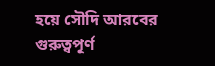হয়ে সৌদি আরবের গুরুত্বপূর্ণ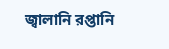জ্বালানি রপ্তানি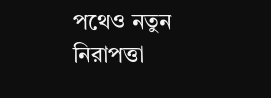পথেও নতুন নিরাপত্তা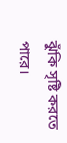ঝুঁকি সৃষ্টি করতে পারে।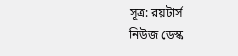সূত্র: রয়টার্স
নিউজ ডেস্ক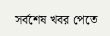সর্বশেষ খবর পেতে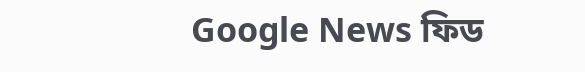Google News ফিড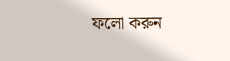ফলো করুন